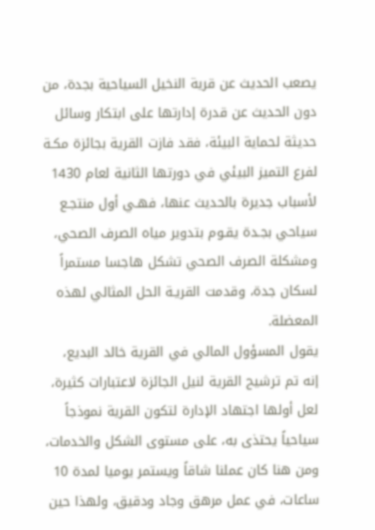يصعب الحديث عن قرية النخيل السياحية بجدة، من دون الحديث عن قدرة إدارتها على ابتكار وسائل حديثة لحماية البيئة، فقد فازت القرية بجائزة مكـة لفرع التميز البيئي في دورتها الثانية لعام 1430 لأسباب جديرة بالحديث عنها، فهـي أول منتجـع سياحي بجـدة يقـوم بتدوير مياه الصرف الصحي، ومشكلة الصرف الصحي تشكل هاجسا مستمراً لسكان جدة، وقدمت القريـة الحل المثالي لهذه المعضلة.
يقول المسؤول المالي في القرية خالد البديع، إنه تم ترشيح القرية لنيل الجائزة لاعتبارات كثيرة، لعل أولها اجتهاد الإدارة لتكون القرية نموذجاً سياحياً يحتذى به، على مستوى الشكل والخدمات، ومن هنا كان عملنا شاقاً ويستمر يوميا لمدة 10 ساعات، في عمل مرهق وجاد ودقيق، ولهذا حين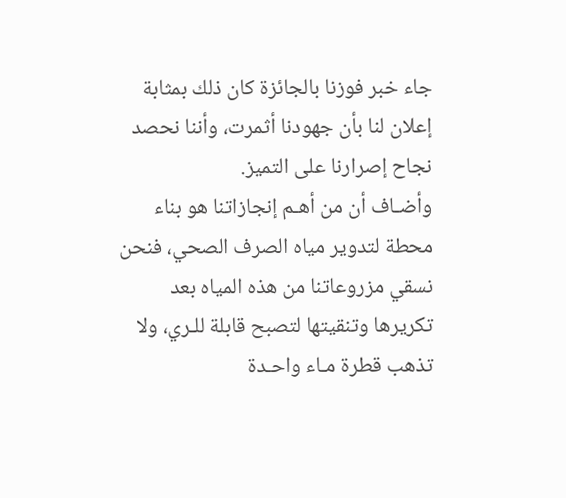جاء خبر فوزنا بالجائزة كان ذلك بمثابة إعلان لنا بأن جهودنا أثمرت، وأننا نحصد نجاح إصرارنا على التميز.
وأضـاف أن من أهـم إنجازاتنا هو بناء محطة لتدوير مياه الصرف الصحي، فنحن نسقي مزروعاتنا من هذه المياه بعد تكريرها وتنقيتها لتصبح قابلة للـري، ولا تذهب قطرة مـاء واحـدة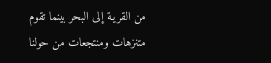من القريـة إلى البحر بينما تقوم متنزهات ومنتجعات من حولنا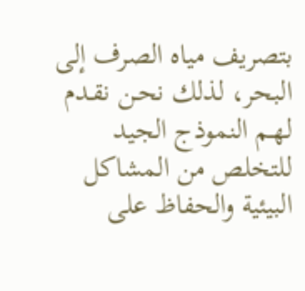بتصريف مياه الصرف إلى البحر، لذلك نحـن نقـدم لهـم النموذج الجيد للتخلص من المشاكل البيئية والحفاظ على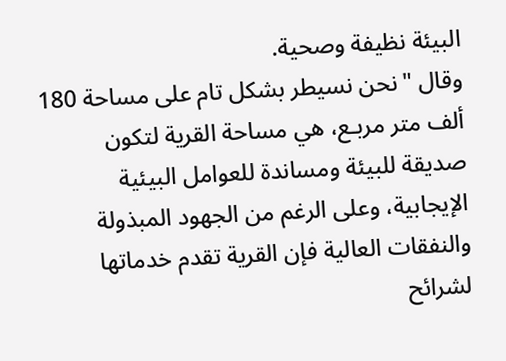البيئة نظيفة وصحية.
وقال "نحن نسيطر بشكل تام على مساحة 180 ألف متر مربـع، هي مساحة القرية لتكون صديقة للبيئة ومساندة للعوامل البيئية الإيجابية، وعلى الرغم من الجهود المبذولة والنفقات العالية فإن القرية تقدم خدماتها لشرائح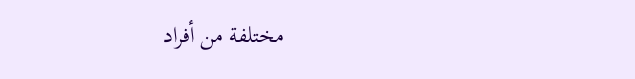مختلفة من أفراد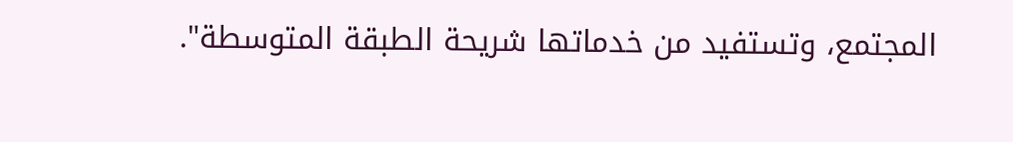المجتمع، وتستفيد من خدماتها شريحة الطبقة المتوسطة".